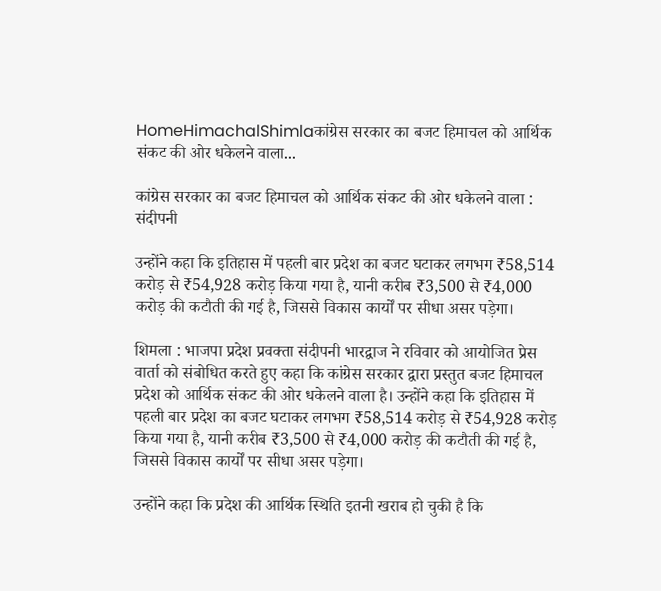HomeHimachalShimlaकांग्रेस सरकार का बजट हिमाचल को आर्थिक संकट की ओर धकेलने वाला...

कांग्रेस सरकार का बजट हिमाचल को आर्थिक संकट की ओर धकेलने वाला : संदीपनी

उन्होंने कहा कि इतिहास में पहली बार प्रदेश का बजट घटाकर लगभग ₹58,514 करोड़ से ₹54,928 करोड़ किया गया है, यानी करीब ₹3,500 से ₹4,000 करोड़ की कटौती की गई है, जिससे विकास कार्यों पर सीधा असर पड़ेगा।

शिमला : भाजपा प्रदेश प्रवक्ता संदीपनी भारद्वाज ने रविवार को आयोजित प्रेस वार्ता को संबोधित करते हुए कहा कि कांग्रेस सरकार द्वारा प्रस्तुत बजट हिमाचल प्रदेश को आर्थिक संकट की ओर धकेलने वाला है। उन्होंने कहा कि इतिहास में पहली बार प्रदेश का बजट घटाकर लगभग ₹58,514 करोड़ से ₹54,928 करोड़ किया गया है, यानी करीब ₹3,500 से ₹4,000 करोड़ की कटौती की गई है, जिससे विकास कार्यों पर सीधा असर पड़ेगा।

उन्होंने कहा कि प्रदेश की आर्थिक स्थिति इतनी खराब हो चुकी है कि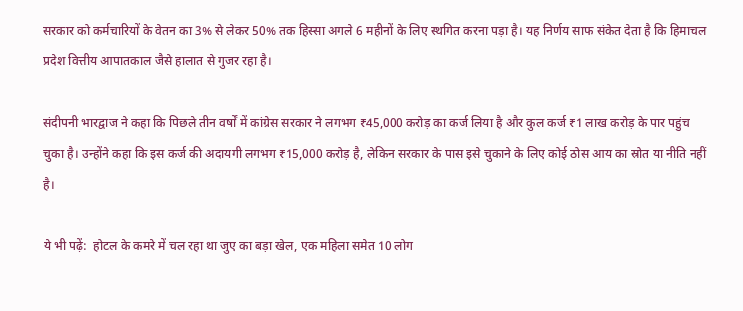सरकार को कर्मचारियों के वेतन का 3% से लेकर 50% तक हिस्सा अगले 6 महीनों के लिए स्थगित करना पड़ा है। यह निर्णय साफ संकेत देता है कि हिमाचल प्रदेश वित्तीय आपातकाल जैसे हालात से गुजर रहा है।

संदीपनी भारद्वाज ने कहा कि पिछले तीन वर्षों में कांग्रेस सरकार ने लगभग ₹45,000 करोड़ का कर्ज लिया है और कुल कर्ज ₹1 लाख करोड़ के पार पहुंच चुका है। उन्होंने कहा कि इस कर्ज की अदायगी लगभग ₹15,000 करोड़ है, लेकिन सरकार के पास इसे चुकाने के लिए कोई ठोस आय का स्रोत या नीति नहीं है।

ये भी पढ़ें:  होटल के कमरे में चल रहा था जुए का बड़ा खेल, एक महिला समेत 10 लोग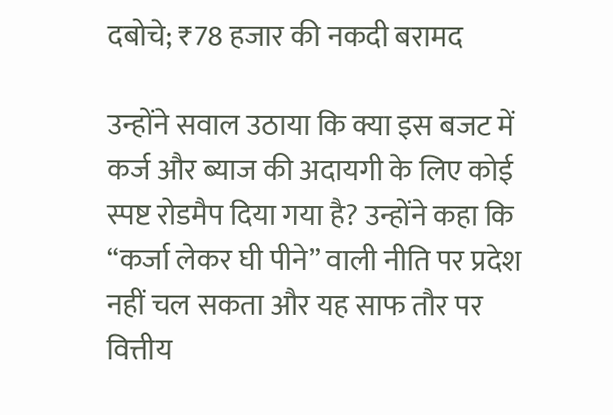दबोचे; ₹78 हजार की नकदी बरामद

उन्होंने सवाल उठाया कि क्या इस बजट में कर्ज और ब्याज की अदायगी के लिए कोई स्पष्ट रोडमैप दिया गया है? उन्होंने कहा कि “कर्जा लेकर घी पीने” वाली नीति पर प्रदेश नहीं चल सकता और यह साफ तौर पर वित्तीय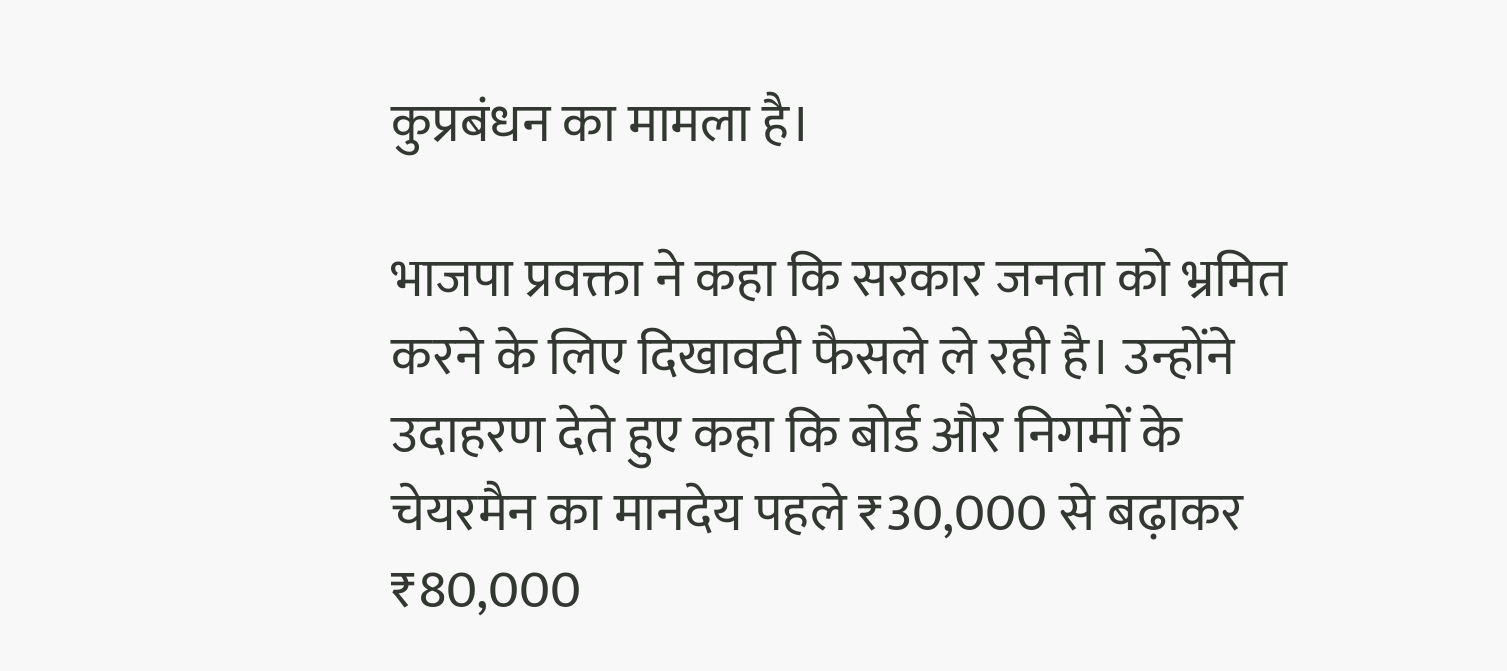कुप्रबंधन का मामला है।

भाजपा प्रवक्ता ने कहा कि सरकार जनता को भ्रमित करने के लिए दिखावटी फैसले ले रही है। उन्होंने उदाहरण देते हुए कहा कि बोर्ड और निगमों के चेयरमैन का मानदेय पहले ₹30,000 से बढ़ाकर ₹80,000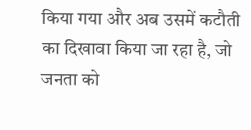किया गया और अब उसमें कटौती का दिखावा किया जा रहा है, जो जनता को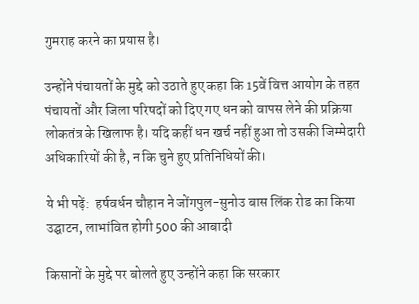गुमराह करने का प्रयास है।

उन्होंने पंचायतों के मुद्दे को उठाते हुए कहा कि 15वें वित्त आयोग के तहत पंचायतों और जिला परिषदों को दिए गए धन को वापस लेने की प्रक्रिया लोकतंत्र के खिलाफ है। यदि कहीं धन खर्च नहीं हुआ तो उसकी जिम्मेदारी अधिकारियों की है, न कि चुने हुए प्रतिनिधियों की।

ये भी पढ़ें:  हर्षवर्धन चौहान ने जोंगपुल-सुनोउ बास लिंक रोड का किया उद्घाटन, लाभांवित होगी 500 की आबादी

किसानों के मुद्दे पर बोलते हुए उन्होंने कहा कि सरकार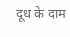दूध के दाम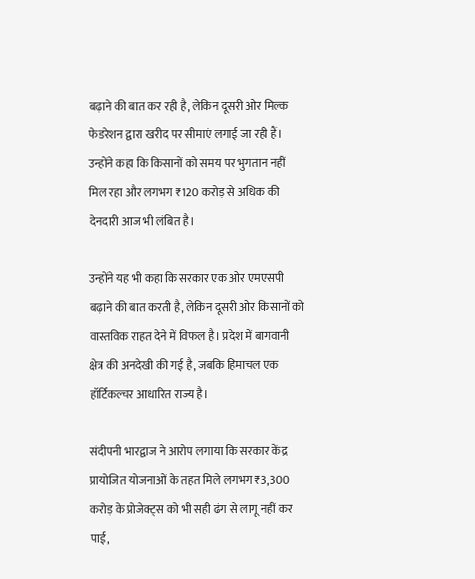बढ़ाने की बात कर रही है, लेकिन दूसरी ओर मिल्क फेडरेशन द्वारा खरीद पर सीमाएं लगाई जा रही हैं। उन्होंने कहा कि किसानों को समय पर भुगतान नहीं मिल रहा और लगभग ₹120 करोड़ से अधिक की देनदारी आज भी लंबित है।

उन्होंने यह भी कहा कि सरकार एक ओर एमएसपी बढ़ाने की बात करती है, लेकिन दूसरी ओर किसानों को वास्तविक राहत देने में विफल है। प्रदेश में बागवानी क्षेत्र की अनदेखी की गई है, जबकि हिमाचल एक हॉर्टिकल्चर आधारित राज्य है।

संदीपनी भारद्वाज ने आरोप लगाया कि सरकार केंद्र प्रायोजित योजनाओं के तहत मिले लगभग ₹3,300 करोड़ के प्रोजेक्ट्स को भी सही ढंग से लागू नहीं कर पाई,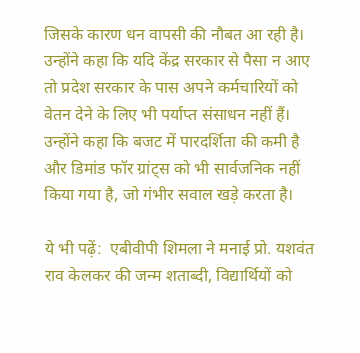जिसके कारण धन वापसी की नौबत आ रही है। उन्होंने कहा कि यदि केंद्र सरकार से पैसा न आए तो प्रदेश सरकार के पास अपने कर्मचारियों को वेतन देने के लिए भी पर्याप्त संसाधन नहीं हैं।
उन्होंने कहा कि बजट में पारदर्शिता की कमी है और डिमांड फॉर ग्रांट्स को भी सार्वजनिक नहीं किया गया है, जो गंभीर सवाल खड़े करता है।

ये भी पढ़ें:  एबीवीपी शिमला ने मनाई प्रो. यशवंत राव केलकर की जन्म शताब्दी, विद्यार्थियों को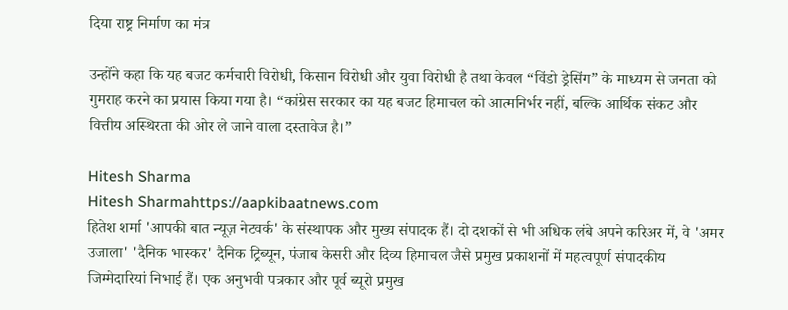दिया राष्ट्र निर्माण का मंत्र

उन्होंने कहा कि यह बजट कर्मचारी विरोधी, किसान विरोधी और युवा विरोधी है तथा केवल “विंडो ड्रेसिंग” के माध्यम से जनता को गुमराह करने का प्रयास किया गया है। “कांग्रेस सरकार का यह बजट हिमाचल को आत्मनिर्भर नहीं, बल्कि आर्थिक संकट और वित्तीय अस्थिरता की ओर ले जाने वाला दस्तावेज है।”

Hitesh Sharma
Hitesh Sharmahttps://aapkibaatnews.com
हितेश शर्मा 'आपकी बात न्यूज़ नेटवर्क' के संस्थापक और मुख्य संपादक हैं। दो दशकों से भी अधिक लंबे अपने करिअर में, वे 'अमर उजाला' 'दैनिक भास्कर' दैनिक ट्रिब्यून, पंजाब केसरी और दिव्य हिमाचल जैसे प्रमुख प्रकाशनों में महत्वपूर्ण संपादकीय जिम्मेदारियां निभाई हैं। एक अनुभवी पत्रकार और पूर्व ब्यूरो प्रमुख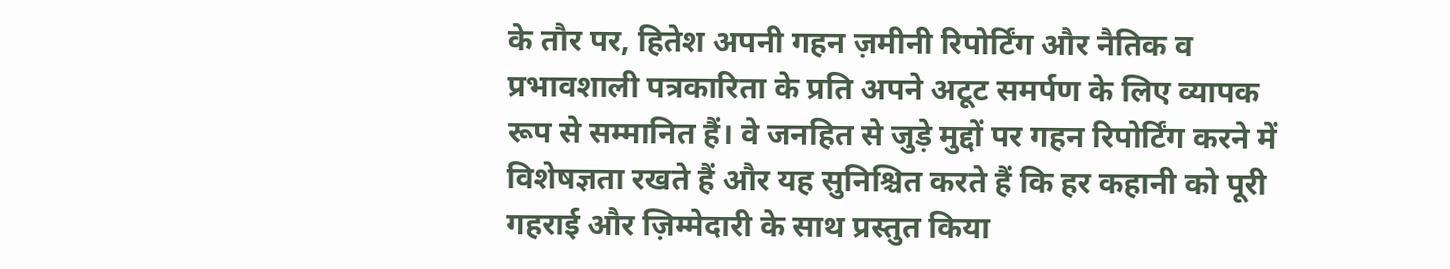के तौर पर, हितेश अपनी गहन ज़मीनी रिपोर्टिंग और नैतिक व प्रभावशाली पत्रकारिता के प्रति अपने अटूट समर्पण के लिए व्यापक रूप से सम्मानित हैं। वे जनहित से जुड़े मुद्दों पर गहन रिपोर्टिंग करने में विशेषज्ञता रखते हैं और यह सुनिश्चित करते हैं कि हर कहानी को पूरी गहराई और ज़िम्मेदारी के साथ प्रस्तुत किया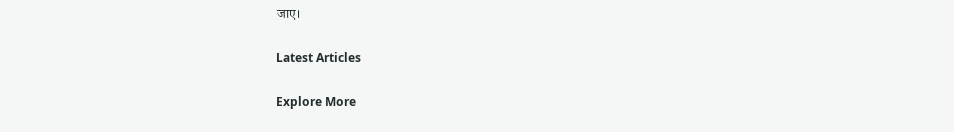जाए।

Latest Articles

Explore More